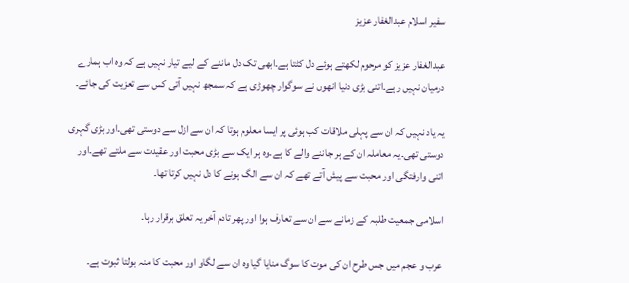سفیر اسلام عبدالغفار عزیز

عبدالغفار عزیز کو مرحوم لکھتے ہوئے دل کٹتا ہے۔ابھی تک دل ماننے کے لیے تیار نہیں ہے کہ وہ اب ہمارے درمیان نہیں رہے۔اتنی بڑی دنیا انھوں نے سوگوار چھوڑی ہے کہ سمجھ نہیں آتی کس سے تعزیت کی جائے۔

یہ یاد نہیں کہ ان سے پہلی ملاقات کب ہوئی پر ایسا معلوم ہوتا کہ ان سے ازل سے دوستی تھی۔اور بڑی گہری دوستی تھی۔یہ معاملہ ان کے ہر جاننے والے کا ہے۔وہ ہر ایک سے بڑی محبت اور عقیدت سے ملتے تھے۔اور اتنی وارفتگی اور محبت سے پیش آتے تھے کہ ان سے الگ ہونے کا دل نہیں کرتا تھا۔

اسلامی جمعیت طلبہ کے زمانے سے ان سے تعارف ہوا اور پھر تادم آخر یہ تعلق برقرار رہا۔

عرب و عجم میں جس طرح ان کی موت کا سوگ منایا گیا وہ ان سے لگاو اور محبت کا منہ بولتا ثبوت ہے۔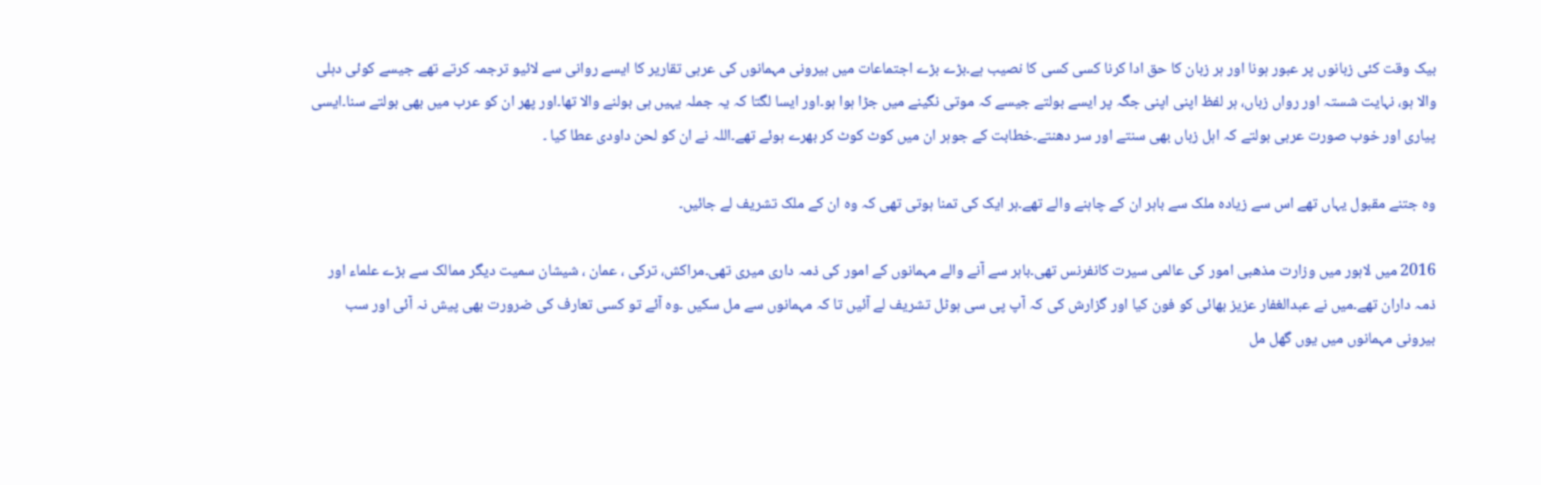بیک وقت کئی زبانوں پر عبور ہونا اور ہر زبان کا حق ادا کرنا کسی کسی کا نصیب ہے۔بڑے بڑے اجتماعات میں بیرونی مہمانوں کی عربی تقاریر کا ایسے روانی سے لائیو ترجمہ کرتے تھے جیسے کوئی دہلی والا ہو، نہایت شستہ اور رواں زباں، ہر لفظ اپنی اپنی جگہ پر ایسے بولتے جیسے کہ موتی نگینے میں جڑا ہوا ہو۔اور ایسا لگتا کہ یہ جملہ یہیں ہی بولنے والا تھا۔اور پھر ان کو عرب میں بھی بولتے سنا۔ایسی پیاری اور خوب صورت عربی بولتے کہ اہل زباں بھی سنتے اور سر دھنتے۔خطابت کے جوہر ان میں کوٹ کوٹ کر بھرے ہوئے تھے۔اللہ نے ان کو لحن داودی عطا کیا ۔

وہ جتنے مقبول یہاں تھے اس سے زیادہ ملک سے باہر ان کے چاہنے والے تھے۔ہر ایک کی تمنا ہوتی تھی کہ وہ ان کے ملک تشریف لے جائیں۔

2016 میں لاہور میں وزارت مذھبی امور کی عالمی سیرت کانفرنس تھی۔باہر سے آنے والے مہمانوں کے امور کی ذمہ داری میری تھی۔مراکش، ترکی ، عمان ، شیشان سمیت دیگر ممالک سے بڑے علماء اور ذمہ داران تھے۔میں نے عبدالغفار عزیز بھائی کو فون کیا اور گزارش کی کہ آپ پی سی ہوٹل تشریف لے آئیں تا کہ مہمانوں سے مل سکیں ۔وہ آئے تو کسی تعارف کی ضرورت بھی پیش نہ آئی اور سب بیرونی مہمانوں میں یوں گھل مل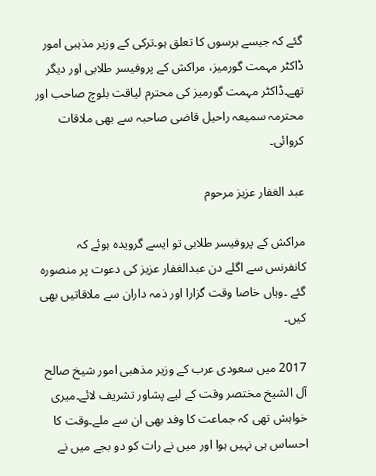گئے کہ جیسے برسوں کا تعلق ہو۔ترکی کے وزیر مذہبی امور ڈاکٹر مہمت گورمیز، مراکش کے پروفیسر طلابی اور دیگر تھے۔ڈاکٹر مہمت گورمیز کی محترم لیاقت بلوچ صاحب اور محترمہ سمیعہ راحیل قاضی صاحبہ سے بھی ملاقات کروائی۔

عبد الغفار عزیز مرحوم

مراکش کے پروفیسر طلابی تو ایسے گرویدہ ہوئے کہ کانفرنس سے اگلے دن عبدالغفار عزیز کی دعوت پر منصورہ گئے ۔وہاں خاصا وقت گزارا اور ذمہ داران سے ملاقاتیں بھی کیں۔

2017 میں سعودی عرب کے وزیر مذھبی امور شیخ صالح آل الشیخ مختصر وقت کے لیے پشاور تشریف لائے۔میری خواہش تھی کہ جماعت کا وفد بھی ان سے ملے۔وقت کا احساس ہی نہیں ہوا اور میں نے رات کو دو بجے میں نے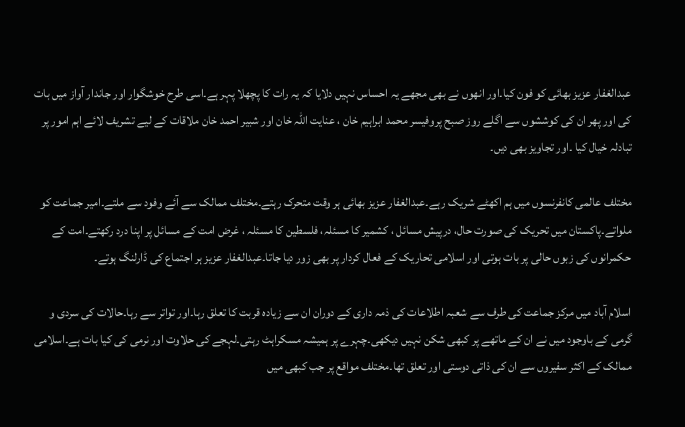عبدالغفار عزیز بھائی کو فون کیا۔اور انھوں نے بھی مجھے یہ احساس نہیں دلایا کہ یہ رات کا پچھلا پہر ہے۔اسی طرح خوشگوار اور جاندار آواز میں بات کی اور پھر ان کی کوششوں سے اگلے روز صبح پروفیسر محمد ابراہیم خان ، عنایت اللہ خان اور شبیر احمد خان ملاقات کے لیے تشریف لائے اہم امور پر تبادلہ خیال کیا ۔اور تجاویز بھی دیں۔

مختلف عالمی کانفرنسوں میں ہم اکھٹے شریک رہے۔عبدالغفار عزیز بھائی ہر وقت متحرک رہتے۔مختلف ممالک سے آئے وفود سے ملتے۔امیر جماعت کو ملواتے۔پاکستان میں تحریک کی صورت حال، درپیش مسائل ، کشمیر کا مسئلہ، فلسطین کا مسئلہ ، غرض امت کے مسائل پر اپنا درد رکھتے۔امت کے حکمرانوں کی زبوں حالی پر بات ہوتی اور اسلامی تحاریک کے فعال کردار پر بھی زور دیا جاتا۔عبدالغفار عزیز ہر اجتماع کی ڈارلنگ ہوتے۔

اسلام آباد میں مرکز جماعت کی طرف سے شعبہ اطلاعات کی ذمہ داری کے دوران ان سے زیادہ قربت کا تعلق رہا۔اور تواتر سے رہا۔حالات کی سردی و گرمی کے باوجود میں نے ان کے ماتھے پر کبھی شکن نہیں دیکھی۔چہرے پر ہمیشہ مسکراہٹ رہتی۔لہجے کی حلاوت اور نرمی کی کیا بات ہے۔اسلامی ممالک کے اکثر سفیروں سے ان کی ذاتی دوستی اور تعلق تھا۔مختلف مواقع پر جب کبھی میں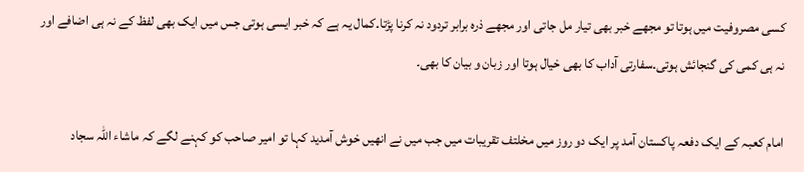کسی مصروفیت میں ہوتا تو مجھے خبر بھی تیار مل جاتی اور مجھے ذرہ برابر تردود نہ کرنا پڑتا۔کمال یہ ہے کہ خبر ایسی ہوتی جس میں ایک بھی لفظ کے نہ ہی اضافے اور نہ ہی کمی کی گنجائش ہوتی۔سفارتی آداب کا بھی خیال ہوتا اور زبان و بیان کا بھی۔

امام کعبہ کے ایک دفعہ پاکستان آمد پر ایک دو روز میں مخلتف تقریبات میں جب میں نے انھیں خوش آمدید کہا تو امیر صاحب کو کہنے لگے کہ ماشاء اللہ سجاد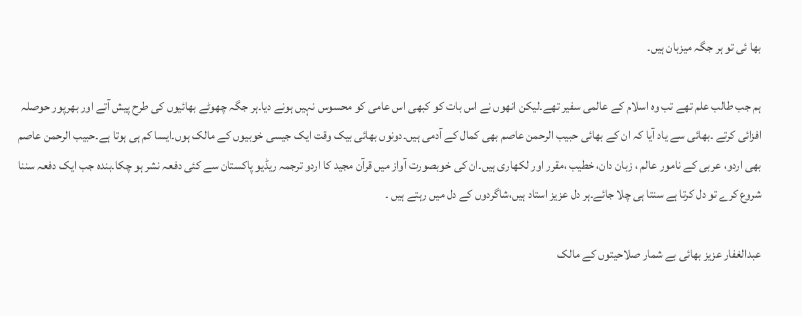بھا ئی تو ہر جگہ میزبان ہیں۔

ہم جب طالب علم تھے تب وہ اسلام کے عالمی سفیر تھے۔لیکن انھوں نے اس بات کو کبھی اس عامی کو محسوس نہیں ہونے دیا۔ہر جگہ چھوٹے بھائیوں کی طرح پیش آتے اور بھرپور حوصلہ افزائی کرتے ۔بھائی سے یاد آیا کہ ان کے بھائی حبیب الرحمن عاصم بھی کمال کے آدمی ہیں۔دونوں بھائی بیک وقت ایک جیسی خوبیوں کے مالک ہوں۔ایسا کم ہی ہوتا ہے۔حبیب الرحمن عاصم بھی اردو، عربی کے نامور عالم ، زبان دان، خطیب ،مقرر اور لکھاری ہیں۔ان کی خوبصورت آواز میں قرآن مجید کا اردو ترجمہ ریڈیو پاکستان سے کئی دفعہ نشر ہو چکا۔بندہ جب ایک دفعہ سننا شروع کرے تو دل کرتا ہے سنتا ہی چلا جائے۔ہر دل عزیز استاد ہیں،شاگردوں کے دل میں رہتے ہیں ۔

عبدالغفار عزیز بھائی بے شمار صلاحیتوں کے مالک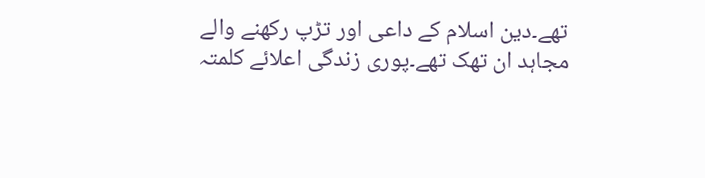تھے۔دین اسلام کے داعی اور تڑپ رکھنے والے مجاہد ان تھک تھے۔پوری زندگی اعلائے کلمتہ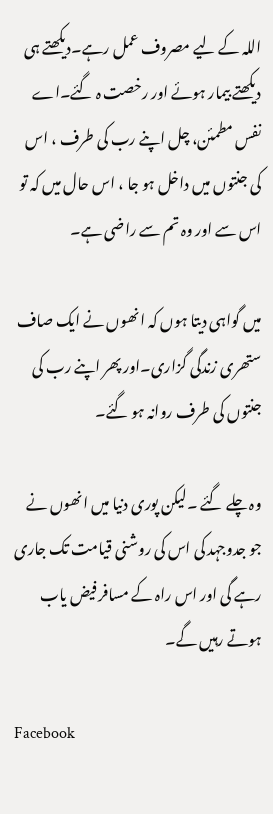اللہ کے لیے مصروف عمل رہے۔دیکھتے ہی دیکھتے بیمار ہوئے اور رخصت ہ گئے۔اے نفس مطمئن، چل اپنے رب کی طرف ، اس کی جنتوں میں داخل ہو جا ، اس حال میں کہ تو اس سے اور وہ تم سے راضی ہے۔

میں گواہی دیتا ہوں کہ انھوں نے ایک صاف ستھری زندگی گزاری۔اور پھر اپنے رب کی جنتوں کی طرف روانہ ہو گئے۔

وہ چلے گئے ۔لیکن پوری دنیا میں انھوں نے جو جدوجہد کی اس کی روشنی قیامت تک جاری رہے گی اور اس راہ کے مسافر فیض یاب ہوتے رہیں گے۔

Facebook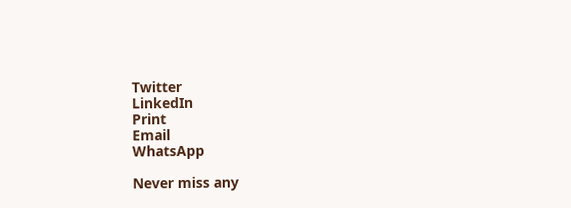Twitter
LinkedIn
Print
Email
WhatsApp

Never miss any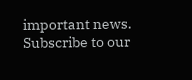important news. Subscribe to our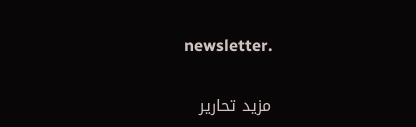newsletter.

مزید تحاریر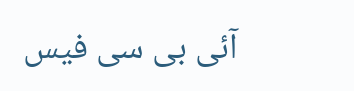آئی بی سی فیس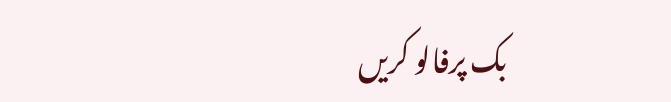بک پرفالو کریں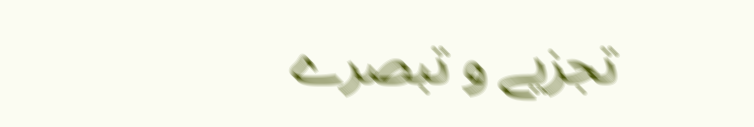تجزیے و تبصرے